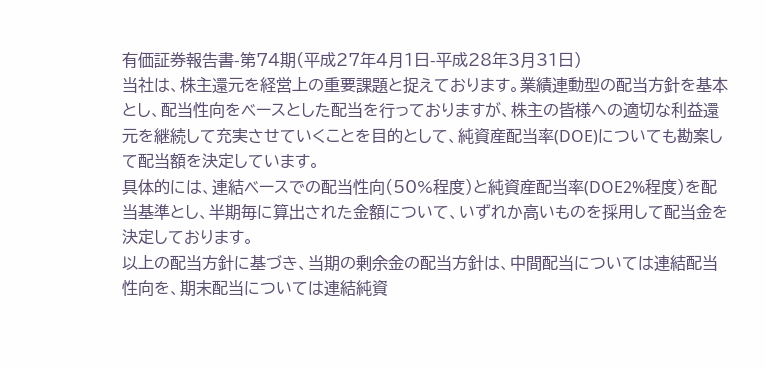有価証券報告書-第74期(平成27年4月1日-平成28年3月31日)
当社は、株主還元を経営上の重要課題と捉えております。業績連動型の配当方針を基本とし、配当性向をベースとした配当を行っておりますが、株主の皆様への適切な利益還元を継続して充実させていくことを目的として、純資産配当率(DOE)についても勘案して配当額を決定しています。
具体的には、連結ベースでの配当性向(50%程度)と純資産配当率(DOE2%程度)を配当基準とし、半期毎に算出された金額について、いずれか高いものを採用して配当金を決定しております。
以上の配当方針に基づき、当期の剰余金の配当方針は、中間配当については連結配当性向を、期末配当については連結純資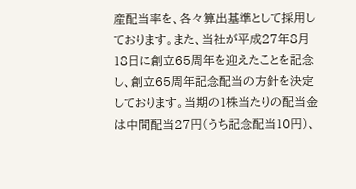産配当率を、各々算出基準として採用しております。また、当社が平成27年8月18日に創立65周年を迎えたことを記念し、創立65周年記念配当の方針を決定しております。当期の1株当たりの配当金は中間配当27円(うち記念配当10円)、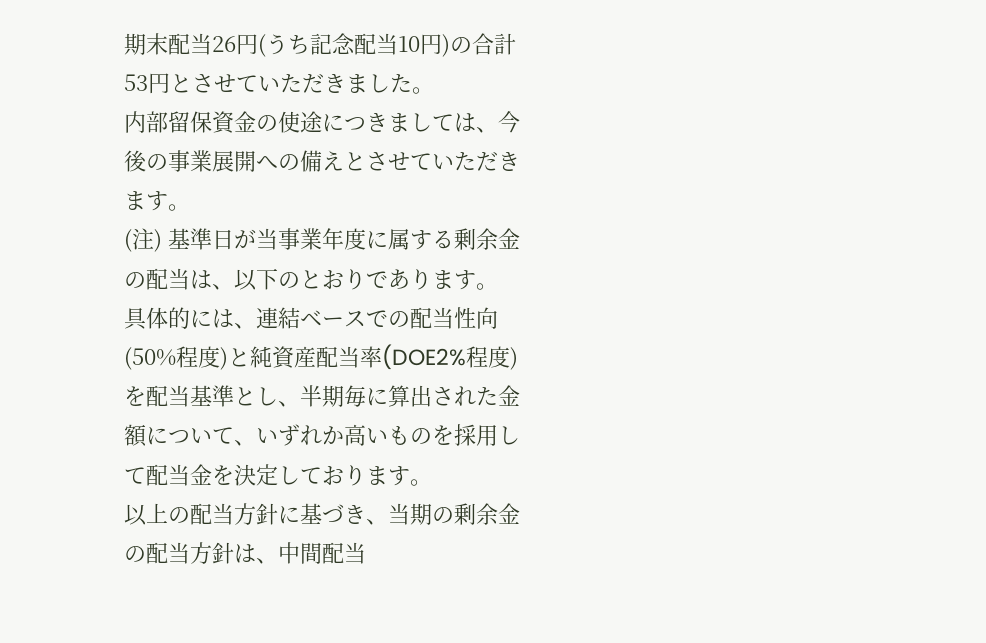期末配当26円(うち記念配当10円)の合計53円とさせていただきました。
内部留保資金の使途につきましては、今後の事業展開への備えとさせていただきます。
(注) 基準日が当事業年度に属する剰余金の配当は、以下のとおりであります。
具体的には、連結ベースでの配当性向(50%程度)と純資産配当率(DOE2%程度)を配当基準とし、半期毎に算出された金額について、いずれか高いものを採用して配当金を決定しております。
以上の配当方針に基づき、当期の剰余金の配当方針は、中間配当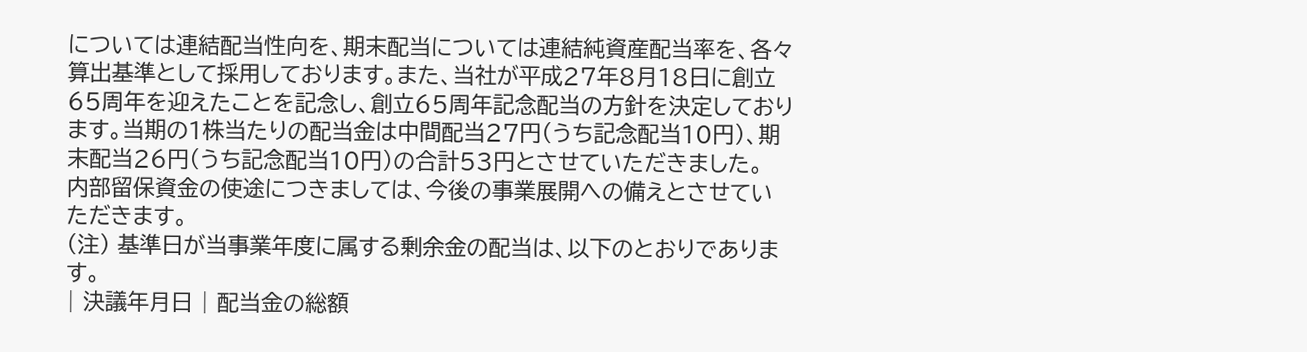については連結配当性向を、期末配当については連結純資産配当率を、各々算出基準として採用しております。また、当社が平成27年8月18日に創立65周年を迎えたことを記念し、創立65周年記念配当の方針を決定しております。当期の1株当たりの配当金は中間配当27円(うち記念配当10円)、期末配当26円(うち記念配当10円)の合計53円とさせていただきました。
内部留保資金の使途につきましては、今後の事業展開への備えとさせていただきます。
(注) 基準日が当事業年度に属する剰余金の配当は、以下のとおりであります。
| 決議年月日 | 配当金の総額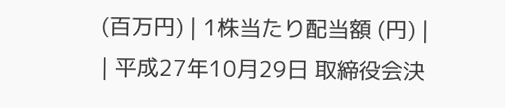(百万円) | 1株当たり配当額 (円) |
| 平成27年10月29日 取締役会決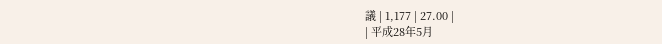議 | 1,177 | 27.00 |
| 平成28年5月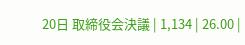20日 取締役会決議 | 1,134 | 26.00 |